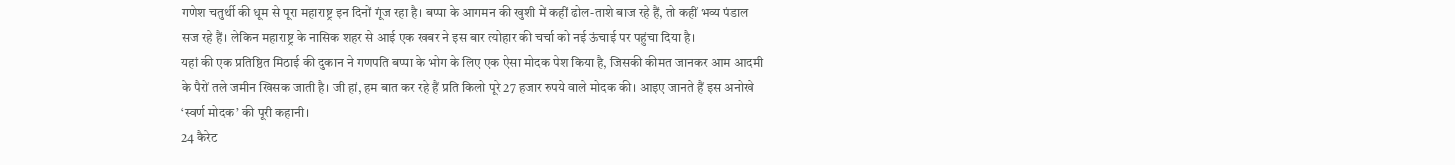गणेश चतुर्थी की धूम से पूरा महाराष्ट्र इन दिनों गूंज रहा है। बप्पा के आगमन की खुशी में कहीं ढोल-ताशे बाज रहे हैं, तो कहीं भव्य पंडाल सज रहे हैं। लेकिन महाराष्ट्र के नासिक शहर से आई एक खबर ने इस बार त्योहार की चर्चा को नई ऊंचाई पर पहुंचा दिया है।
यहां की एक प्रतिष्ठित मिठाई की दुकान ने गणपति बप्पा के भोग के लिए एक ऐसा मोदक पेश किया है, जिसकी कीमत जानकर आम आदमी के पैरों तले जमीन खिसक जाती है। जी हां, हम बात कर रहे हैं प्रति किलो पूरे 27 हजार रुपये वाले मोदक की। आइए जानते हैं इस अनोखे ‘स्वर्ण मोदक’ की पूरी कहानी।
24 कैरेट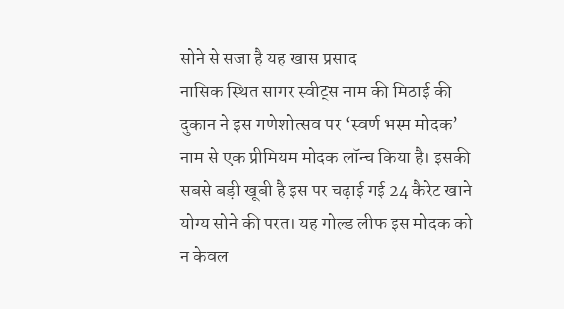सोने से सजा है यह खास प्रसाद
नासिक स्थित सागर स्वीट्स नाम की मिठाई की दुकान ने इस गणेशोत्सव पर ‘स्वर्ण भस्म मोदक’ नाम से एक प्रीमियम मोदक लॉन्च किया है। इसकी सबसे बड़ी खूबी है इस पर चढ़ाई गई 24 कैरेट खाने योग्य सोने की परत। यह गोल्ड लीफ इस मोदक को न केवल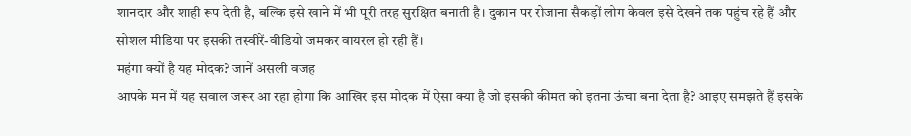शानदार और शाही रूप देती है, बल्कि इसे खाने में भी पूरी तरह सुरक्षित बनाती है। दुकान पर रोजाना सैकड़ों लोग केवल इसे देखने तक पहुंच रहे हैं और सोशल मीडिया पर इसकी तस्वीरें-वीडियो जमकर वायरल हो रही हैं।
महंगा क्यों है यह मोदक? जानें असली वजह
आपके मन में यह सवाल जरूर आ रहा होगा कि आखिर इस मोदक में ऐसा क्या है जो इसकी कीमत को इतना ऊंचा बना देता है? आइए समझते हैं इसके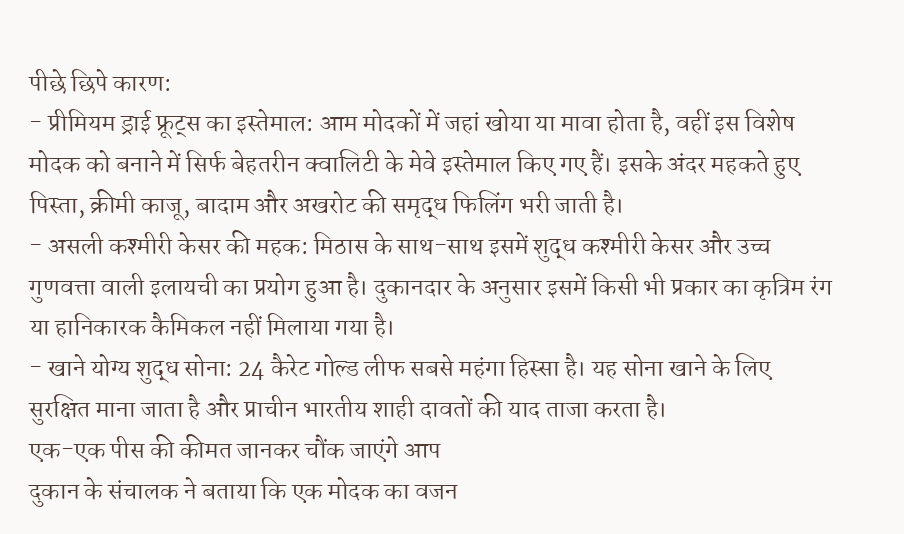पीछे छिपे कारण:
- प्रीमियम ड्राई फ्रूट्स का इस्तेमाल: आम मोदकों में जहां खोया या मावा होता है, वहीं इस विशेष मोदक को बनाने में सिर्फ बेहतरीन क्वालिटी के मेवे इस्तेमाल किए गए हैं। इसके अंदर महकते हुए पिस्ता, क्रीमी काजू, बादाम और अखरोट की समृद्ध फिलिंग भरी जाती है।
- असली कश्मीरी केसर की महक: मिठास के साथ-साथ इसमें शुद्ध कश्मीरी केसर और उच्च गुणवत्ता वाली इलायची का प्रयोग हुआ है। दुकानदार के अनुसार इसमें किसी भी प्रकार का कृत्रिम रंग या हानिकारक कैमिकल नहीं मिलाया गया है।
- खाने योग्य शुद्ध सोना: 24 कैरेट गोल्ड लीफ सबसे महंगा हिस्सा है। यह सोना खाने के लिए सुरक्षित माना जाता है और प्राचीन भारतीय शाही दावतों की याद ताजा करता है।
एक-एक पीस की कीमत जानकर चौंक जाएंगे आप
दुकान के संचालक ने बताया कि एक मोदक का वजन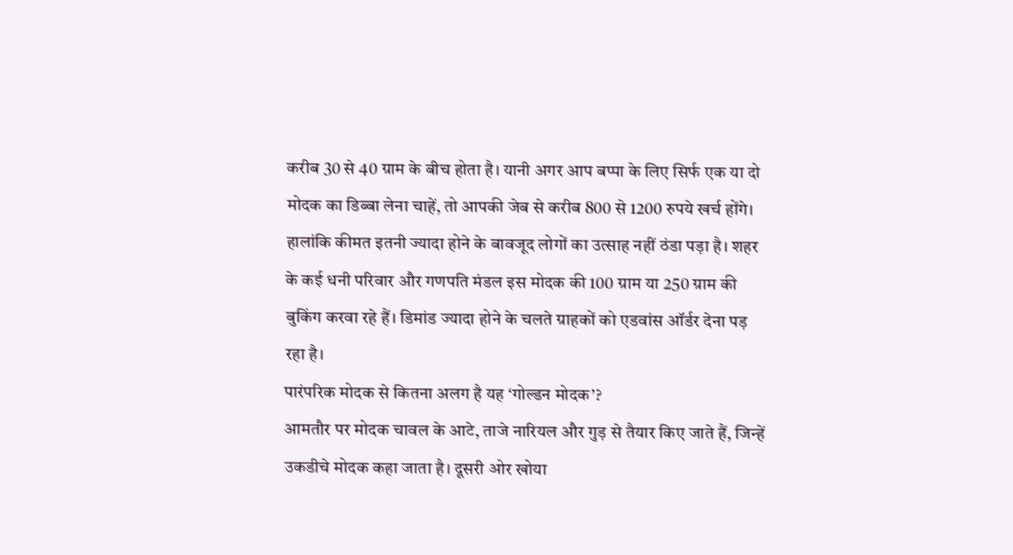करीब 30 से 40 ग्राम के बीच होता है। यानी अगर आप बप्पा के लिए सिर्फ एक या दो मोदक का डिब्बा लेना चाहें, तो आपकी जेब से करीब 800 से 1200 रुपये खर्च होंगे। हालांकि कीमत इतनी ज्यादा होने के बावजूद लोगों का उत्साह नहीं ठंडा पड़ा है। शहर के कई धनी परिवार और गणपति मंडल इस मोदक की 100 ग्राम या 250 ग्राम की बुकिंग करवा रहे हैं। डिमांड ज्यादा होने के चलते ग्राहकों को एडवांस ऑर्डर देना पड़ रहा है।
पारंपरिक मोदक से कितना अलग है यह ‘गोल्डन मोदक’?
आमतौर पर मोदक चावल के आटे, ताजे नारियल और गुड़ से तैयार किए जाते हैं, जिन्हें उकडीचे मोदक कहा जाता है। दूसरी ओर खोया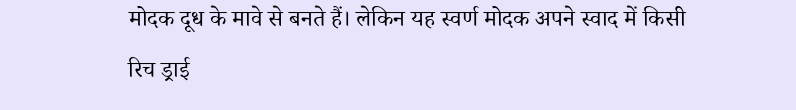मोदक दूध के मावे से बनते हैं। लेकिन यह स्वर्ण मोदक अपने स्वाद में किसी रिच ड्राई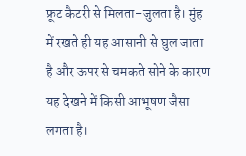फ्रूट कैटरी से मिलता-जुलता है। मुंह में रखते ही यह आसानी से घुल जाता है और ऊपर से चमकते सोने के कारण यह देखने में किसी आभूषण जैसा लगता है।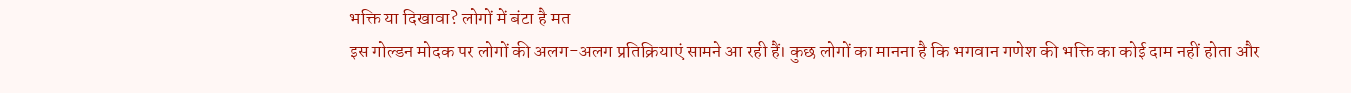भक्ति या दिखावा? लोगों में बंटा है मत
इस गोल्डन मोदक पर लोगों की अलग-अलग प्रतिक्रियाएं सामने आ रही हैं। कुछ लोगों का मानना है कि भगवान गणेश की भक्ति का कोई दाम नहीं होता और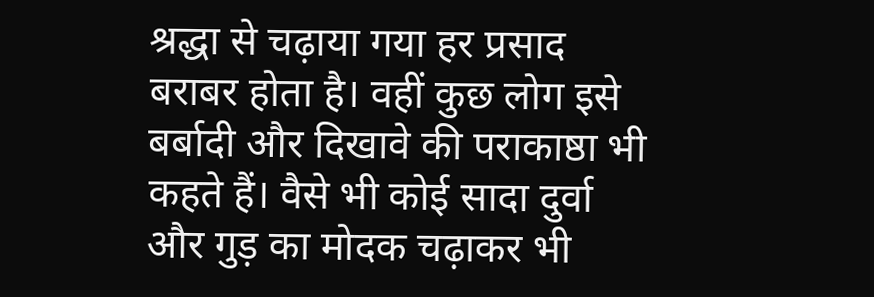श्रद्धा से चढ़ाया गया हर प्रसाद बराबर होता है। वहीं कुछ लोग इसे बर्बादी और दिखावे की पराकाष्ठा भी कहते हैं। वैसे भी कोई सादा दुर्वा और गुड़ का मोदक चढ़ाकर भी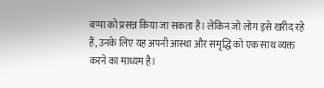बप्पा को प्रसन्न किया जा सकता है। लेकिन जो लोग इसे खरीद रहे हैं, उनके लिए यह अपनी आस्था और समृद्धि को एक साथ व्यक्त करने का माध्यम है।